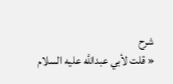شرح
« قلت لأبي عبداللَّه عليه السلام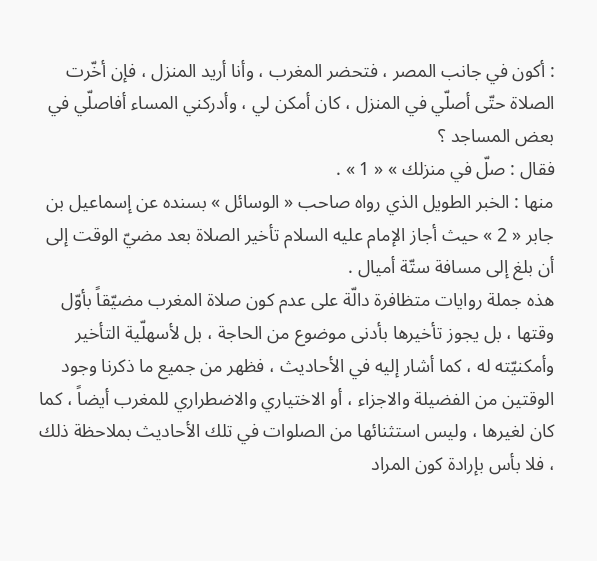: أكون في جانب المصر ، فتحضر المغرب ، وأنا أريد المنزل ، فإن أخّرت الصلاة حتّى أصلّي في المنزل ، كان أمكن لي ، وأدركني المساء أفاصلّي في بعض المساجد ؟
فقال : صلّ في منزلك » « 1 » .
منها : الخبر الطويل الذي رواه صاحب « الوسائل » بسنده عن إسماعيل بن جابر « 2 » حيث أجاز الإمام عليه السلام تأخير الصلاة بعد مضيّ الوقت إلى أن بلغ إلى مسافة ستّة أميال .
هذه جملة روايات متظافرة دالّة على عدم كون صلاة المغرب مضيّقاً بأوّل وقتها ، بل يجوز تأخيرها بأدنى موضوع من الحاجة ، بل لأسهلّية التأخير وأمكنيّته له ، كما أشار إليه في الأحاديث ، فظهر من جميع ما ذكرنا وجود الوقتين من الفضيلة والاجزاء ، أو الاختياري والاضطراري للمغرب أيضاً ، كما كان لغيرها ، وليس استثنائها من الصلوات في تلك الأحاديث بملاحظة ذلك ، فلا بأس بإرادة كون المراد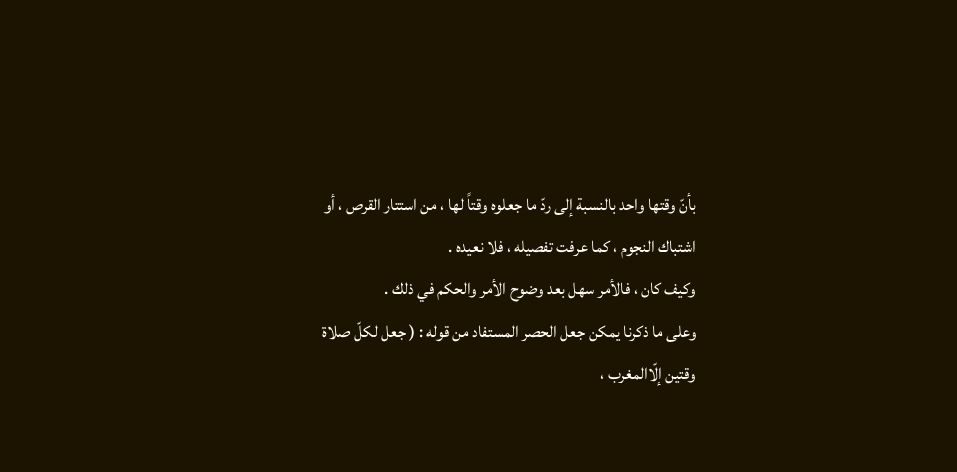بأنّ وقتها واحد بالنسبة إلى ردّ ما جعلوه وقتاً لها ، من استتار القرص ، أو اشتباك النجوم ، كما عرفت تفصيله ، فلا نعيده .
وكيف كان ، فالأمر سهل بعد وضوح الأمر والحكم في ذلك .
وعلى ما ذكرنا يمكن جعل الحصر المستفاد من قوله : ( جعل لكلّ صلاة وقتين إلّاالمغرب ،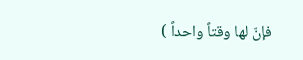فإنّ لها وقتاً واحداً )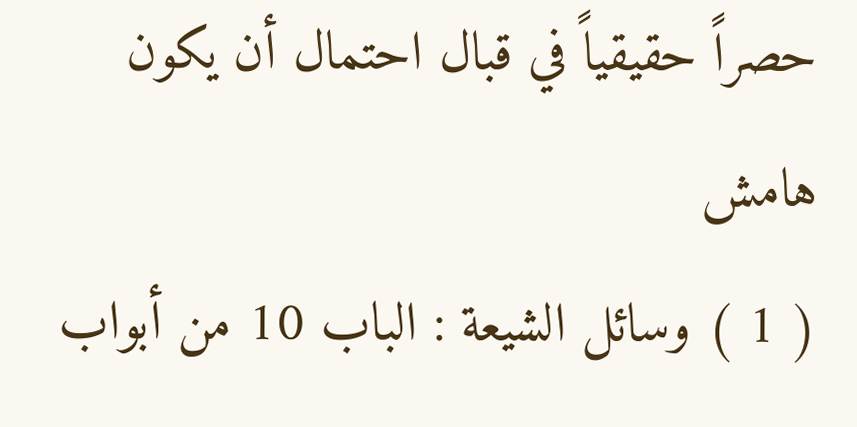حصراً حقيقياً في قبال احتمال أن يكون
هامش
( 1 ) وسائل الشيعة : الباب 10 من أبواب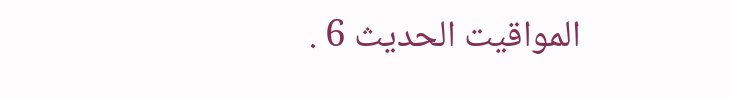المواقيت الحديث 6 .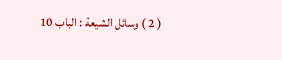( 2 ) وسائل الشيعة : الباب 10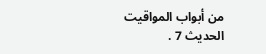من أبواب المواقيت الحديث 7 .